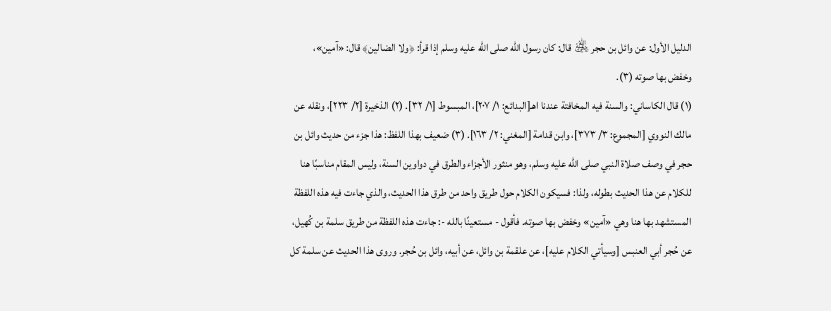الدليل الأول: عن وائل بن حجر ﵁ قال: كان رسول الله صلى الله عليه وسلم إذا قرأ: ﴿ولا الضالين﴾ قال: «آمين»، وخفض بها صوته (٣).
(١) قال الكاساني: والسنة فيه المخافتة عندنا اهـ[البدائع: ١/ ٢٠٧]، المبسوط [١/ ٣٢]. (٢) الذخيرة [٢/ ٢٢٣]، ونقله عن مالك النووي [المجموع: ٣/ ٣٧٣]، وابن قدامة [المغني: ٢/ ١٦٣]. (٣) ضعيف بهذا اللفظ: هذا جزء من حديث وائل بن حجر في وصف صلاة النبي صلى الله عليه وسلم، وهو منثور الأجزاء والطرق في دواوين السنة، وليس المقام مناسبًا هنا للكلام عن هذا الحديث بطوله، ولذا: فسيكون الكلام حول طريق واحد من طرق هذا الحديث، والذي جاءت فيه هذه اللفظة المستشهد بها هنا وهي «آمين» وخفض بها صوته. فأقول - مستعينًا بالله -: جاءت هذه اللفظة من طريق سلمة بن كُهيل، عن حُجر أبي العنبس [وسيأتي الكلام عليه]، عن علقمة بن وائل، عن أبيه، وائل بن حُجر. وروى هذا الحديث عن سلمة كل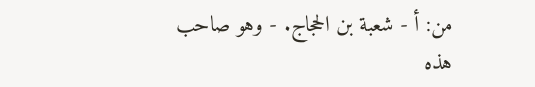من: أ - شعبة بن الحجاج. - وهو صاحب هذه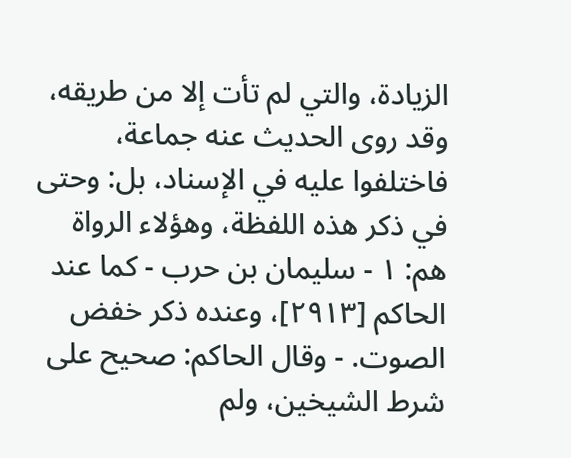الزيادة، والتي لم تأت إلا من طريقه، وقد روى الحديث عنه جماعة، فاختلفوا عليه في الإسناد، بل: وحتى في ذكر هذه اللفظة، وهؤلاء الرواة هم: ١ - سليمان بن حرب - كما عند الحاكم [٢٩١٣]، وعنده ذكر خفض الصوت. - وقال الحاكم: صحيح على شرط الشيخين، ولم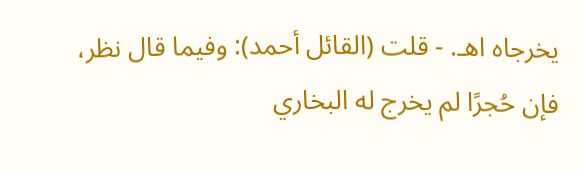يخرجاه اهـ. - قلت (القائل أحمد): وفيما قال نظر، فإن حُجرًا لم يخرج له البخاري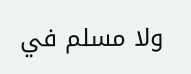ولا مسلم في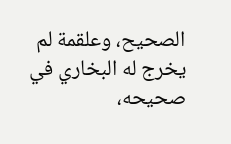الصحيح، وعلقمة لم يخرج له البخاري في صحيحه،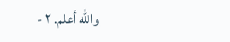والله أعلم. ٢ -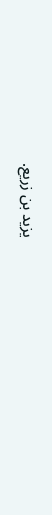يزيد بن زريع.